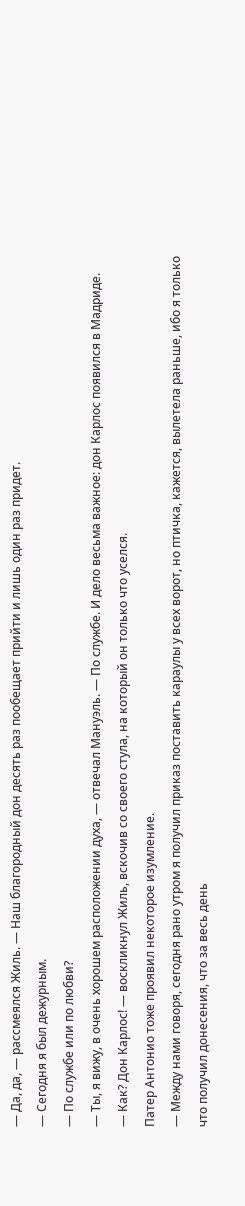— Да, да, — рассмеялся Жиль. — Наш благородный дон десять раз пообещает прийти и лишь один раз придет.
— Сегодня я был дежурным.
— По службе или по любви?
— Ты, я вижу, в очень хорошем расположении духа, — отвечал Мануэль. — По службе. И дело весьма важное: дон Карлос появился в Мадриде.
— Как? Дон Карлос! — воскликнул Жиль, вскочив со своего стула, на который он только что уселся.
Патер Антонио тоже проявил некоторое изумление.
— Между нами говоря, сегодня рано утром я получил приказ поставить караулы у всех ворот, но птичка, кажется, вылетела раньше, ибо я только что получил донесения, что за весь день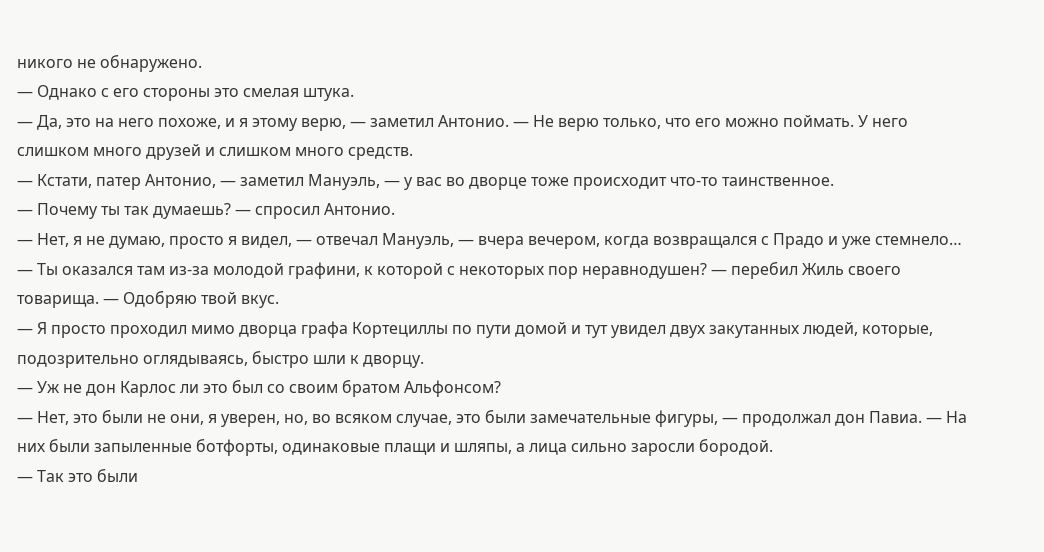никого не обнаружено.
— Однако с его стороны это смелая штука.
— Да, это на него похоже, и я этому верю, — заметил Антонио. — Не верю только, что его можно поймать. У него слишком много друзей и слишком много средств.
— Кстати, патер Антонио, — заметил Мануэль, — у вас во дворце тоже происходит что-то таинственное.
— Почему ты так думаешь? — спросил Антонио.
— Нет, я не думаю, просто я видел, — отвечал Мануэль, — вчера вечером, когда возвращался с Прадо и уже стемнело…
— Ты оказался там из-за молодой графини, к которой с некоторых пор неравнодушен? — перебил Жиль своего товарища. — Одобряю твой вкус.
— Я просто проходил мимо дворца графа Кортециллы по пути домой и тут увидел двух закутанных людей, которые, подозрительно оглядываясь, быстро шли к дворцу.
— Уж не дон Карлос ли это был со своим братом Альфонсом?
— Нет, это были не они, я уверен, но, во всяком случае, это были замечательные фигуры, — продолжал дон Павиа. — На них были запыленные ботфорты, одинаковые плащи и шляпы, а лица сильно заросли бородой.
— Так это были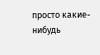просто какие-нибудь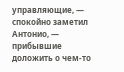управляющие, — спокойно заметил Антонио, — прибывшие доложить о чем-то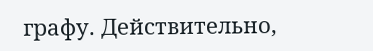графу. Действительно,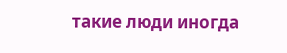такие люди иногда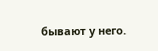бывают у него.